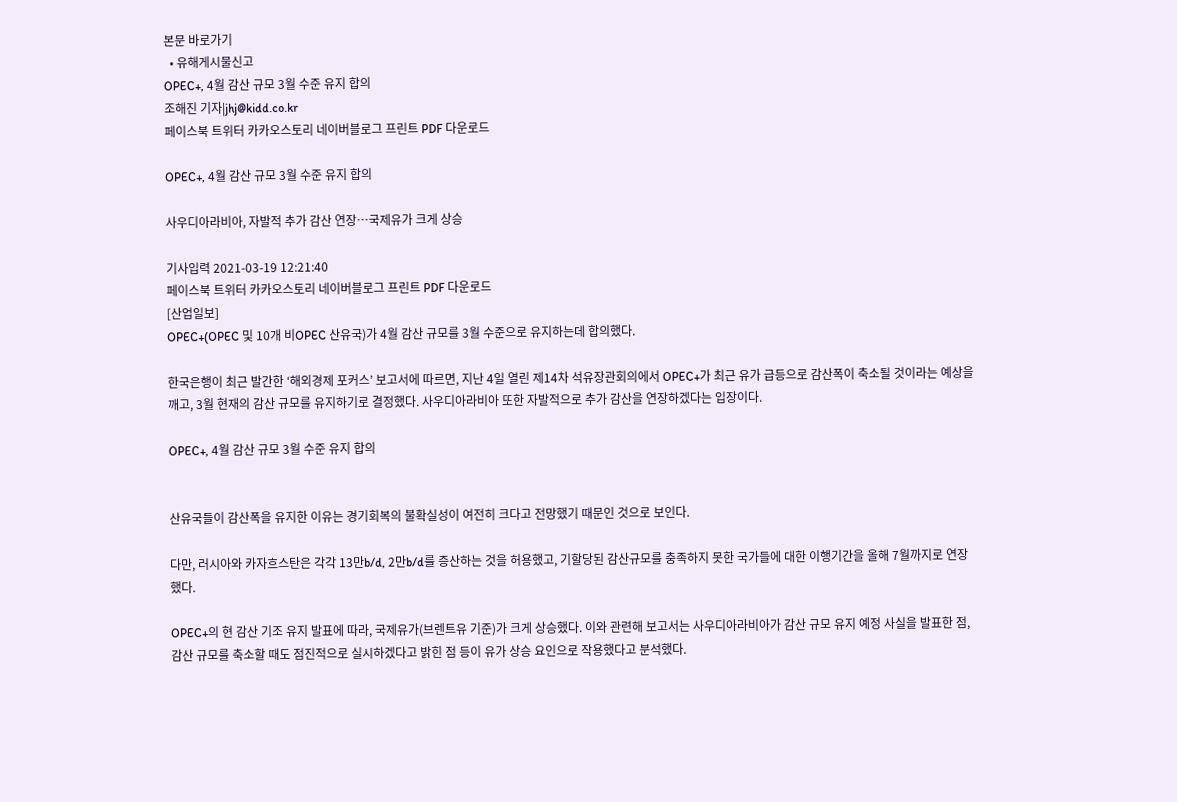본문 바로가기
  • 유해게시물신고
OPEC+, 4월 감산 규모 3월 수준 유지 합의
조해진 기자|jhj@kidd.co.kr
페이스북 트위터 카카오스토리 네이버블로그 프린트 PDF 다운로드

OPEC+, 4월 감산 규모 3월 수준 유지 합의

사우디아라비아, 자발적 추가 감산 연장…국제유가 크게 상승

기사입력 2021-03-19 12:21:40
페이스북 트위터 카카오스토리 네이버블로그 프린트 PDF 다운로드
[산업일보]
OPEC+(OPEC 및 10개 비OPEC 산유국)가 4월 감산 규모를 3월 수준으로 유지하는데 합의했다.

한국은행이 최근 발간한 ‘해외경제 포커스’ 보고서에 따르면, 지난 4일 열린 제14차 석유장관회의에서 OPEC+가 최근 유가 급등으로 감산폭이 축소될 것이라는 예상을 깨고, 3월 현재의 감산 규모를 유지하기로 결정했다. 사우디아라비아 또한 자발적으로 추가 감산을 연장하겠다는 입장이다.

OPEC+, 4월 감산 규모 3월 수준 유지 합의


산유국들이 감산폭을 유지한 이유는 경기회복의 불확실성이 여전히 크다고 전망했기 때문인 것으로 보인다.

다만, 러시아와 카자흐스탄은 각각 13만b/d, 2만b/d를 증산하는 것을 허용했고, 기할당된 감산규모를 충족하지 못한 국가들에 대한 이행기간을 올해 7월까지로 연장했다.

OPEC+의 현 감산 기조 유지 발표에 따라, 국제유가(브렌트유 기준)가 크게 상승했다. 이와 관련해 보고서는 사우디아라비아가 감산 규모 유지 예정 사실을 발표한 점, 감산 규모를 축소할 때도 점진적으로 실시하겠다고 밝힌 점 등이 유가 상승 요인으로 작용했다고 분석했다.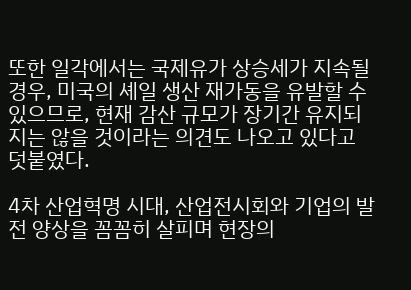또한 일각에서는 국제유가 상승세가 지속될 경우, 미국의 셰일 생산 재가동을 유발할 수 있으므로, 현재 감산 규모가 장기간 유지되지는 않을 것이라는 의견도 나오고 있다고 덧붙였다.

4차 산업혁명 시대, 산업전시회와 기업의 발전 양상을 꼼꼼히 살피며 현장의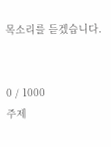목소리를 듣겠습니다.


0 / 1000
주제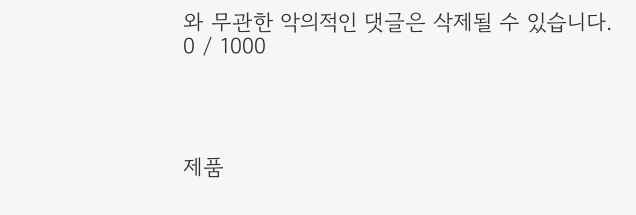와 무관한 악의적인 댓글은 삭제될 수 있습니다.
0 / 1000




제품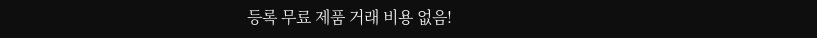등록 무료 제품 거래 비용 없음!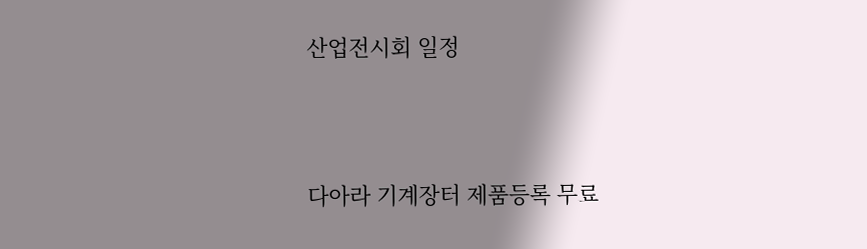산업전시회 일정




다아라 기계장터 제품등록 무료